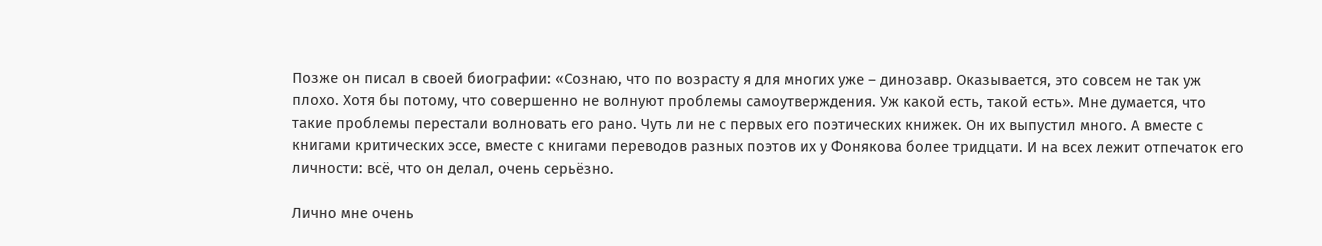Позже он писал в своей биографии: «Сознаю, что по возрасту я для многих уже – динозавр. Оказывается, это совсем не так уж плохо. Хотя бы потому, что совершенно не волнуют проблемы самоутверждения. Уж какой есть, такой есть». Мне думается, что такие проблемы перестали волновать его рано. Чуть ли не с первых его поэтических книжек. Он их выпустил много. А вместе с книгами критических эссе, вместе с книгами переводов разных поэтов их у Фонякова более тридцати. И на всех лежит отпечаток его личности: всё, что он делал, очень серьёзно.

Лично мне очень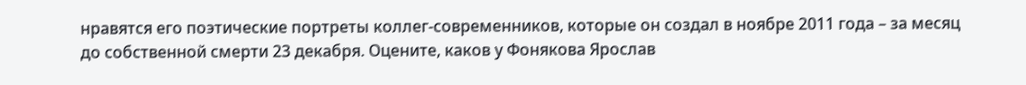нравятся его поэтические портреты коллег-современников, которые он создал в ноябре 2011 года – за месяц до собственной смерти 23 декабря. Оцените, каков у Фонякова Ярослав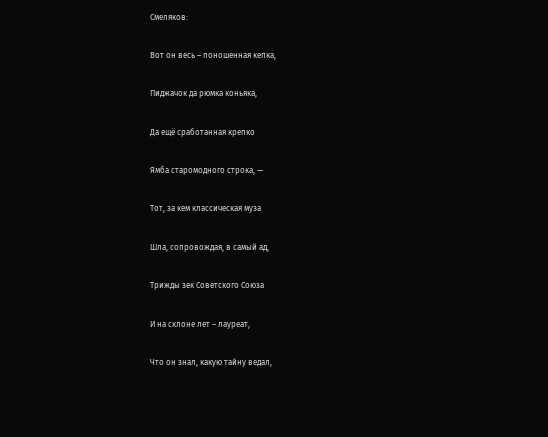Смеляков:

Вот он весь – поношенная кепка,

Пиджачок да рюмка коньяка,

Да ещё сработанная крепко

Ямба старомодного строка, —

Тот, за кем классическая муза

Шла, сопровождая, в самый ад,

Трижды зек Советского Союза

И на склоне лет – лауреат,

Что он знал, какую тайну ведал,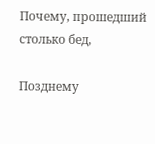Почему, прошедший столько бед,

Позднему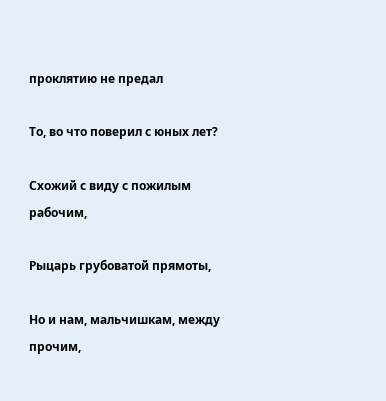проклятию не предал

То, во что поверил с юных лет?

Схожий с виду с пожилым рабочим,

Рыцарь грубоватой прямоты,

Но и нам, мальчишкам, между прочим,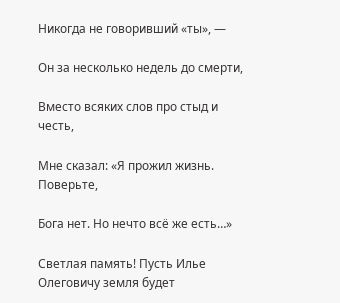Никогда не говоривший «ты», —

Он за несколько недель до смерти,

Вместо всяких слов про стыд и честь,

Мне сказал: «Я прожил жизнь. Поверьте,

Бога нет. Но нечто всё же есть…»

Светлая память! Пусть Илье Олеговичу земля будет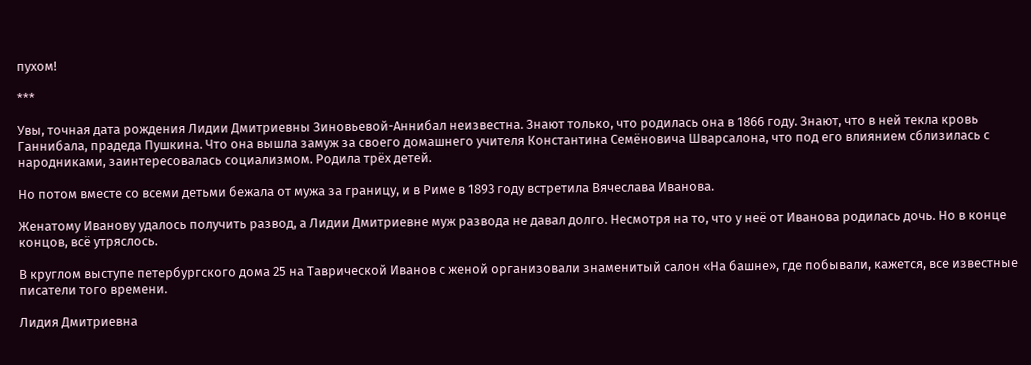пухом!

***

Увы, точная дата рождения Лидии Дмитриевны Зиновьевой-Аннибал неизвестна. Знают только, что родилась она в 1866 году. Знают, что в ней текла кровь Ганнибала, прадеда Пушкина. Что она вышла замуж за своего домашнего учителя Константина Семёновича Шварсалона, что под его влиянием сблизилась с народниками, заинтересовалась социализмом. Родила трёх детей.

Но потом вместе со всеми детьми бежала от мужа за границу, и в Риме в 1893 году встретила Вячеслава Иванова.

Женатому Иванову удалось получить развод, а Лидии Дмитриевне муж развода не давал долго. Несмотря на то, что у неё от Иванова родилась дочь. Но в конце концов, всё утряслось.

В круглом выступе петербургского дома 25 на Таврической Иванов с женой организовали знаменитый салон «На башне», где побывали, кажется, все известные писатели того времени.

Лидия Дмитриевна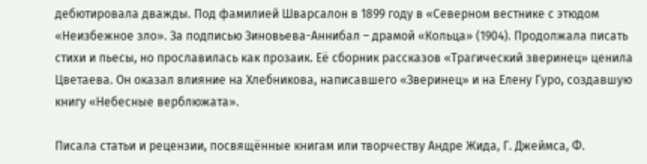дебютировала дважды. Под фамилией Шварсалон в 1899 году в «Северном вестнике с этюдом «Неизбежное зло». За подписью Зиновьева-Аннибал – драмой «Кольца» (1904). Продолжала писать стихи и пьесы, но прославилась как прозаик. Её сборник рассказов «Трагический зверинец» ценила Цветаева. Он оказал влияние на Хлебникова, написавшего «Зверинец» и на Елену Гуро, создавшую книгу «Небесные верблюжата».

Писала статьи и рецензии, посвящённые книгам или творчеству Андре Жида, Г. Джеймса, Ф.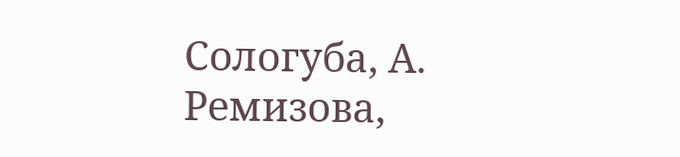Сологуба, А. Ремизова,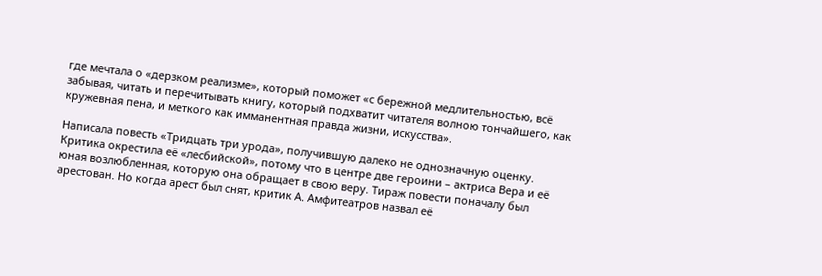где мечтала о «дерзком реализме», который поможет «с бережной медлительностью, всё забывая, читать и перечитывать книгу, который подхватит читателя волною тончайшего, как кружевная пена, и меткого как имманентная правда жизни, искусства».

Написала повесть «Тридцать три урода», получившую далеко не однозначную оценку. Критика окрестила её «лесбийской», потому что в центре две героини – актриса Вера и её юная возлюбленная, которую она обращает в свою веру. Тираж повести поначалу был арестован. Но когда арест был снят, критик А. Амфитеатров назвал её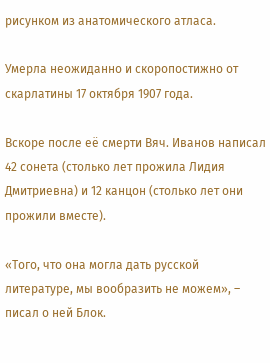рисунком из анатомического атласа.

Умерла неожиданно и скоропостижно от скарлатины 17 октября 1907 года.

Вскоре после её смерти Вяч. Иванов написал 42 сонета (столько лет прожила Лидия Дмитриевна) и 12 канцон (столько лет они прожили вместе).

«Того, что она могла дать русской литературе, мы вообразить не можем», – писал о ней Блок.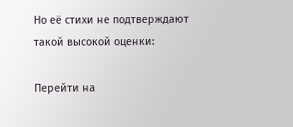Но её стихи не подтверждают такой высокой оценки:

Перейти на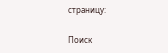страницу:

Поиск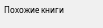Похожие книги